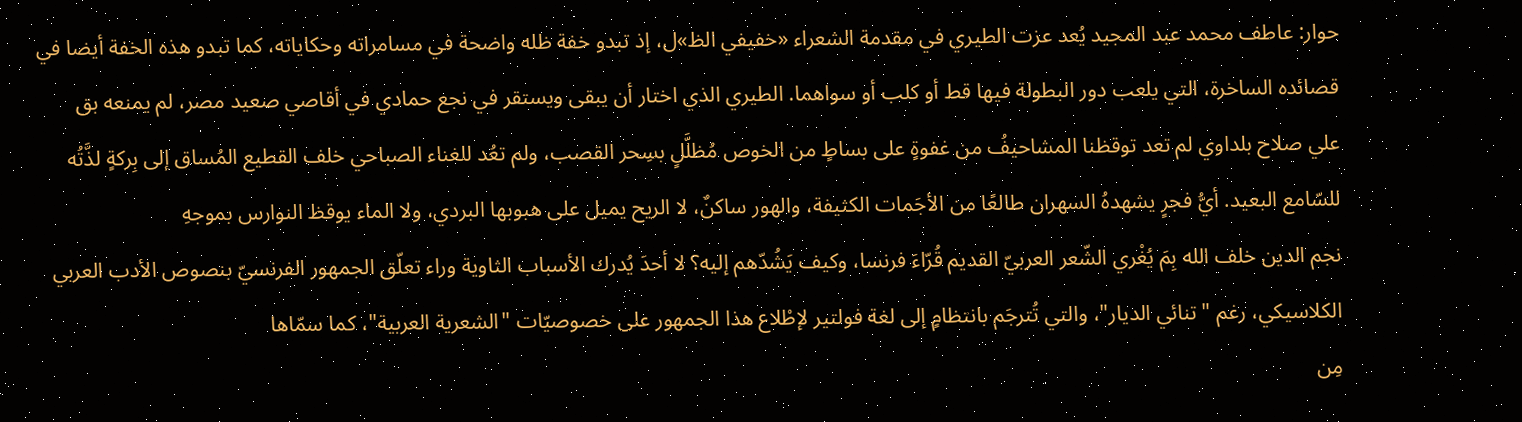حوار: عاطف محمد عبد المجيد يُعد عزت الطيري في مقدمة الشعراء «خفيفي الظ»ل، إذ تبدو خفة ظله واضحة في مسامراته وحكاياته، كما تبدو هذه الخفة أيضا في قصائده الساخرة، التي يلعب دور البطولة فيها قط أو كلب أو سواهما. الطيري الذي اختار أن يبقى ويستقر في نجع حمادي في أقاصي صعيد مصر، لم يمنعه بق
علي صلاح بلداوي لم تعد توقظنا المشاحيفُ من غفوةٍ على بساطٍ من الخوص مُظلَّلٍ بسِحر القصب، ولم تعُد للغناء الصباحي خلف القطيع المُساق إلى بِركةٍ لذَّتُه للسّامع البعيد. أيُّ فجرٍ يشهدهُ السهران طالعًا من الأجَمات الكثيفة، والهور ساكنٌ، لا الريح يميل على هبوبها البردي، ولا الماء يوقظ النوارس بموجهِ
نجم الدين خلف الله بِمَ يُغْري الشّعر العربيّ القديم قُرّاءَ فرنسا، وكيف يَشُدّهم إليه؟ لا أحدَ يُدرك الأسباب الثاوية وراء تعلّق الجمهور الفرنسيّ بنصوص الأدب العربي الكلاسيكي، رغم "تنائي الديار"، والتي تُترجَم بانتظامٍ إلى لغة فولتير لإطْلاع هذا الجمهور على خصوصيّات "الشعرية العربية"، كما سمّاها
مِن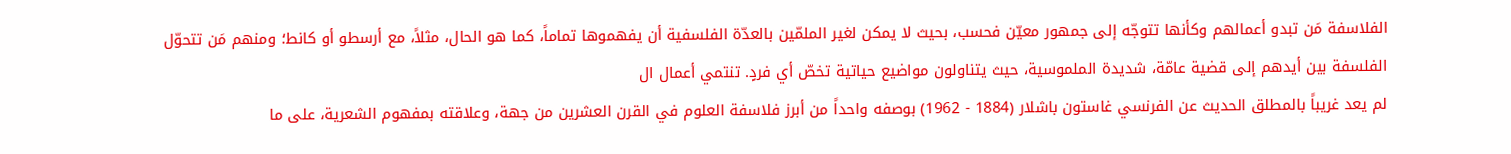الفلاسفة مَن تبدو أعمالهم وكأنها تتوجّه إلى جمهور معيّن فحسب، بحيث لا يمكن لغير الملمّين بالعدّة الفلسفية أن يفهموها تماماً، كما هو الحال، مثلاً، مع أرسطو أو كانط؛ ومنهم مَن تتحوّل الفلسفة بين أيدهم إلى قضية عامّة، شديدة الملموسية، حيث يتناولون مواضيع حياتية تخصّ أي فردٍ. تنتمي أعمال ال
لم يعد غريباً بالمطلق الحديث عن الفرنسي غاستون باشلار (1884 - 1962) بوصفه واحداً من أبرز فلاسفة العلوم في القرن العشرين من جهة، وعلاقته بمفهوم الشعرية، على ما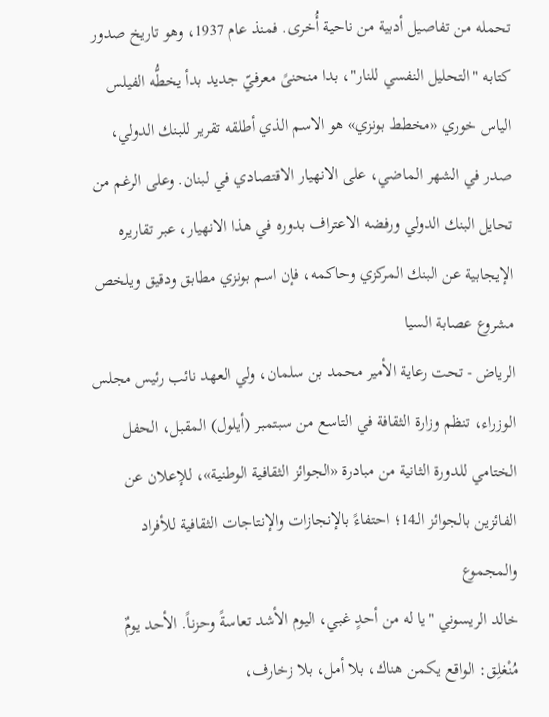تحمله من تفاصيل أدبية من ناحية أُخرى. فمنذ عام 1937، وهو تاريخ صدور كتابه "التحليل النفسي للنار"، بدا منحنىً معرفيّ جديد بدأ يخطُّه الفيلس
الياس خوري «مخطط بونزي» هو الاسم الذي أطلقه تقرير للبنك الدولي، صدر في الشهر الماضي، على الانهيار الاقتصادي في لبنان. وعلى الرغم من تحايل البنك الدولي ورفضه الاعتراف بدوره في هذا الانهيار، عبر تقاريره الإيجابية عن البنك المركزي وحاكمه، فإن اسم بونزي مطابق ودقيق ويلخص مشروع عصابة السيا
الرياض - تحت رعاية الأمير محمد بن سلمان، ولي العهد نائب رئيس مجلس الوزراء، تنظم وزارة الثقافة في التاسع من سبتمبر (أيلول) المقبل، الحفل الختامي للدورة الثانية من مبادرة «الجوائز الثقافية الوطنية»، للإعلان عن الفائزين بالجوائز الـ14؛ احتفاءً بالإنجازات والإنتاجات الثقافية للأفراد والمجموع
خالد الريسوني "يا له من أحدٍ غبي، اليوم الأشد تعاسةً وحزناً. الأحد يومٌ مُنْغلِق: الواقع يكمن هناك، بلا أمل، بلا زخارف،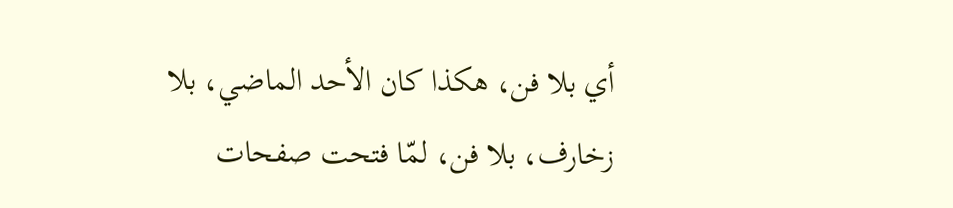أي بلا فن، هكذا كان الأحد الماضي، بلا زخارف، بلا فن، لمّا فتحت صفحات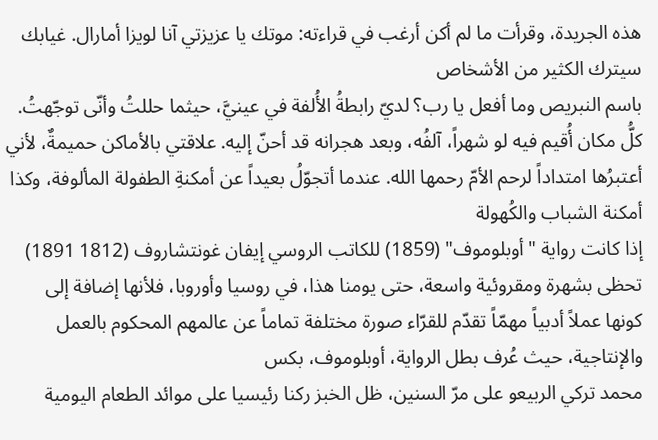هذه الجريدة، وقرأت ما لم أكن أرغب في قراءته: موتك يا عزيزتي آنا لويزا أمارال. غيابك سيترك الكثير من الأشخاص
باسم النبريص وما أفعل يا رب؟ لديّ رابطةُ الأُلفة في عينيَّ، حيثما حللتُ وأنّى توجّهتُ. كلُّ مكان أُقيم فيه لو شهراً، آلفُه، وبعد هجرانه قد أحنّ إليه. علاقتي بالأماكن حميمةٌ، لأني أعتبرُها امتداداً لرحم الأمّ رحمها الله. عندما أتجوّلُ بعيداً عن أمكنةِ الطفولة المألوفة، وكذا أمكنة الشباب والكُهولة
إذا كانت رواية "أوبلوموف" (1859) للكاتب الروسي إيفان غونتشاروف (1812 1891) تحظى بشهرة ومقروئية واسعة، حتى يومنا هذا، في روسيا وأوروبا، فلأنها إضافة إلى كونها عملاً أدبياً مهمّاً تقدّم للقرّاء صورة مختلفة تماماً عن عالمهم المحكوم بالعمل والإنتاجية، حيث عُرف بطل الرواية، أوبلوموف، بكس
محمد تركي الربيعو على مرّ السنين، ظل الخبز ركنا رئيسيا على موائد الطعام اليومية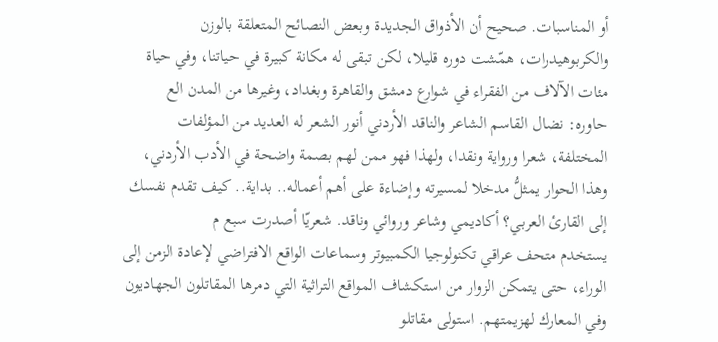أو المناسبات. صحيح أن الأذواق الجديدة وبعض النصائح المتعلقة بالوزن والكربوهيدرات، همّشت دوره قليلا، لكن تبقى له مكانة كبيرة في حياتنا، وفي حياة مئات الآلاف من الفقراء في شوارع دمشق والقاهرة وبغداد، وغيرها من المدن الع
حاوره: نضال القاسم الشاعر والناقد الأردني أنور الشعر له العديد من المؤلفات المختلفة، شعرا ورواية ونقدا، ولهذا فهو ممن لهم بصمة واضحة في الأدب الأردني، وهذا الحوار يمثلُّ مدخلا لمسيرته وإضاءة على أهم أعماله.. بداية.. كيف تقدم نفسك إلى القارئ العربي؟ أكاديمي وشاعر وروائي وناقد. شعريّا أصدرت سبع م
يستخدم متحف عراقي تكنولوجيا الكمبيوتر وسماعات الواقع الافتراضي لإعادة الزمن إلى الوراء، حتى يتمكن الزوار من استكشاف المواقع التراثية التي دمرها المقاتلون الجهاديون وفي المعارك لهزيمتهم. استولى مقاتلو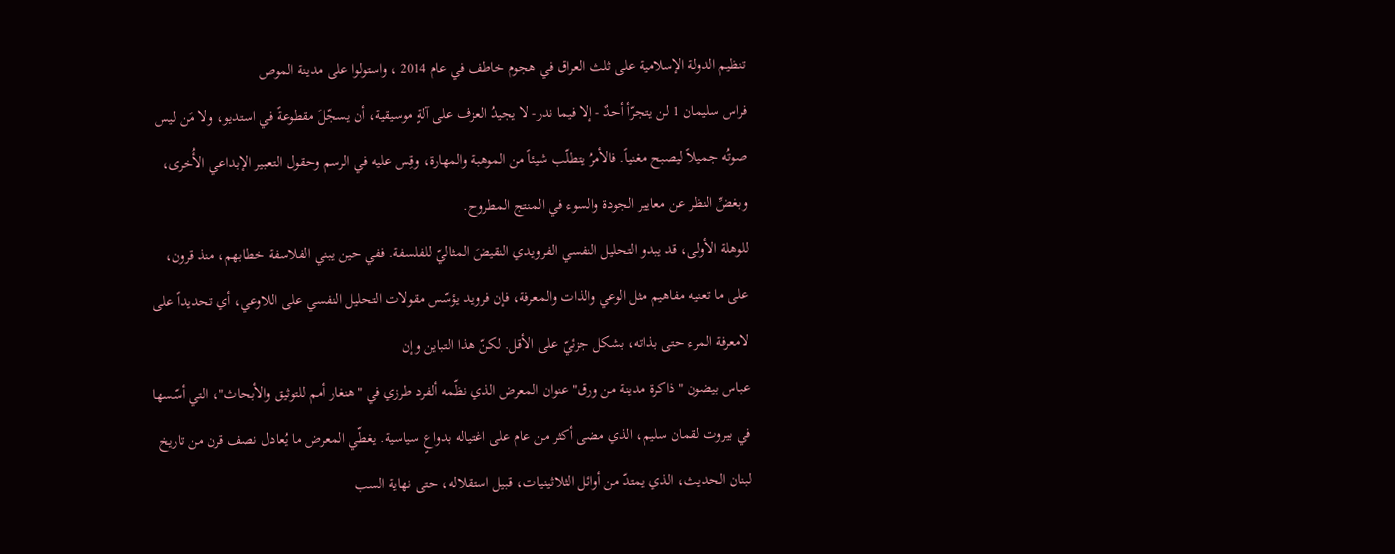تنظيم الدولة الإسلامية على ثلث العراق في هجوم خاطف في عام 2014 ، واستولوا على مدينة الموص
فراس سليمان 1 لن يتجرّأ أحدٌ - إلا فيما ندر- لا يجيدُ العزف على آلةٍ موسيقية، أن يسجّلَ مقطوعةً في استديو، ولا مَن ليس صوتُه جميلاً ليصبح مغنياً. فالأمرُ يتطلّب شيئاً من الموهبة والمهارة، وقِس عليه في الرسم وحقول التعبير الإبداعي الأُخرى، وبغضِّ النظر عن معايير الجودة والسوء في المنتج المطروح.
للوهلة الأولى، قد يبدو التحليل النفسي الفرويدي النقيضَ المثاليّ للفلسفة. ففي حين يبني الفلاسفة خطابهم، منذ قرون، على ما تعنيه مفاهيم مثل الوعي والذات والمعرفة، فإن فرويد يؤسّس مقولات التحليل النفسي على اللاوعي، أي تحديداً على لامعرفة المرء حتى بذاته، بشكل جزئيّ على الأقل. لكنّ هذا التباين وإن
عباس بيضون "ذاكرة مدينة من ورق" عنوان المعرض الذي نظّمه ألفرد طرزي في "هنغار أمم للتوثيق والأبحاث"، التي أسّسها في بيروت لقمان سليم، الذي مضى أكثر من عام على اغتياله بدواعٍ سياسية. يغطّي المعرض ما يُعادل نصف قرن من تاريخ لبنان الحديث، الذي يمتدّ من أوائل الثلاثينيات، قبيل استقلاله، حتى نهاية السب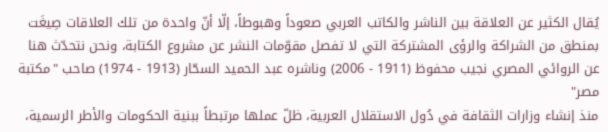يُقال الكثير عن العلاقة بين الناشر والكاتب العربي صعوداً وهبوطاً، إلّا أنّ واحدة من تلك العلاقات صِيغَت بمنطق من الشراكة والرؤى المشتركة التي لا تفصل مقوّمات النشر عن مشروع الكتابة، ونحن نتحدّث هنا عن الروائي المصري نجيب محفوظ (1911 - 2006) وناشره عبد الحميد السحّار (1913 - 1974) صاحب "مكتبة مصر"
منذ إنشاء وزارات الثقافة في دُول الاستقلال العربية، ظلّ عملها مرتبطاً ببنية الحكومات والأطر الرسمية،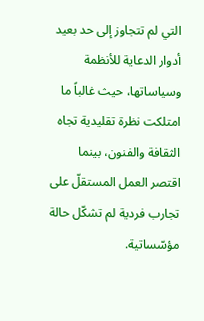التي لم تتجاوز إلى حد بعيد أدوار الدعاية للأنظمة وسياساتها، حيث غالباً ما امتلكت نظرة تقليدية تجاه الثقافة والفنون، بينما اقتصر العمل المستقلّ على تجارب فردية لم تشكّل حالة مؤسّساتية.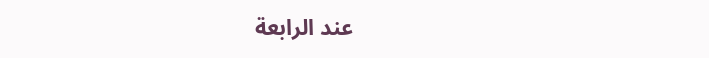عند الرابعة